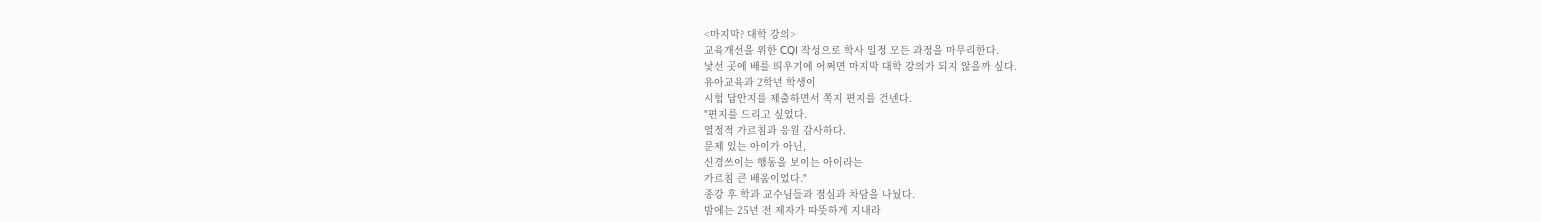<마지막? 대학 강의>
교육개선을 위한 CQI 작성으로 학사 일정 모든 과정을 마무리한다.
낯선 곳에 배를 띄우기에 어쩌면 마지막 대학 강의가 되지 않을까 싶다.
유아교육과 2학년 학생이
시험 답안지를 제출하면서 쪽지 편지를 건넨다.
"편지를 드리고 싶었다.
열정적 가르침과 응원 감사하다.
문제 있는 아이가 아닌,
신경쓰이는 행동을 보이는 아이라는
가르침 큰 배움이었다."
종강 후 학과 교수님들과 점심과 차담을 나눴다.
밤에는 25년 전 제자가 따뜻하게 지내라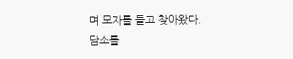며 모자를 들고 찾아왔다.
담소를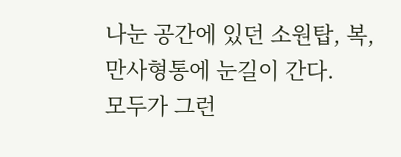나눈 공간에 있던 소원탑, 복, 만사형통에 눈길이 간다.
모두가 그런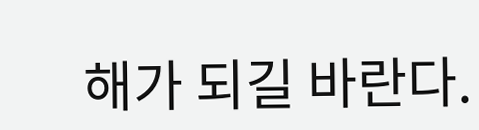해가 되길 바란다.